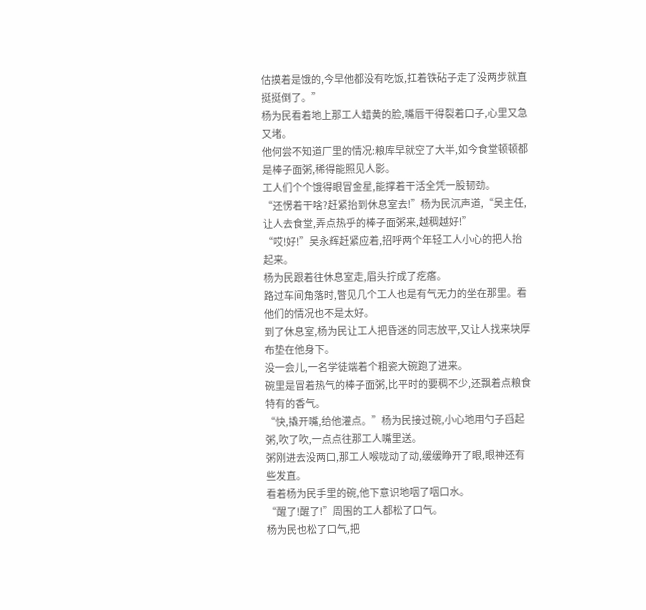估摸着是饿的,今早他都没有吃饭,扛着铁砧子走了没两步就直挺挺倒了。”
杨为民看着地上那工人蜡黄的脸,嘴唇干得裂着口子,心里又急又堵。
他何尝不知道厂里的情况:粮库早就空了大半,如今食堂顿顿都是棒子面粥,稀得能照见人影。
工人们个个饿得眼冒金星,能撑着干活全凭一股韧劲。
“还愣着干啥?赶紧抬到休息室去!”杨为民沉声道,“吴主任,让人去食堂,弄点热乎的棒子面粥来,越稠越好!”
“哎!好!”吴永辉赶紧应着,招呼两个年轻工人小心的把人抬起来。
杨为民跟着往休息室走,眉头拧成了疙瘩。
路过车间角落时,瞥见几个工人也是有气无力的坐在那里。看他们的情况也不是太好。
到了休息室,杨为民让工人把昏迷的同志放平,又让人找来块厚布垫在他身下。
没一会儿,一名学徒端着个粗瓷大碗跑了进来。
碗里是冒着热气的棒子面粥,比平时的要稠不少,还飘着点粮食特有的香气。
“快,撬开嘴,给他灌点。”杨为民接过碗,小心地用勺子舀起粥,吹了吹,一点点往那工人嘴里送。
粥刚进去没两口,那工人喉咙动了动,缓缓睁开了眼,眼神还有些发直。
看着杨为民手里的碗,他下意识地咽了咽口水。
“醒了!醒了!”周围的工人都松了口气。
杨为民也松了口气,把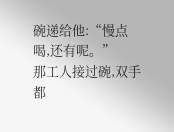碗递给他:“慢点喝,还有呢。”
那工人接过碗,双手都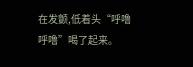在发颤,低着头“呼噜呼噜”喝了起来。